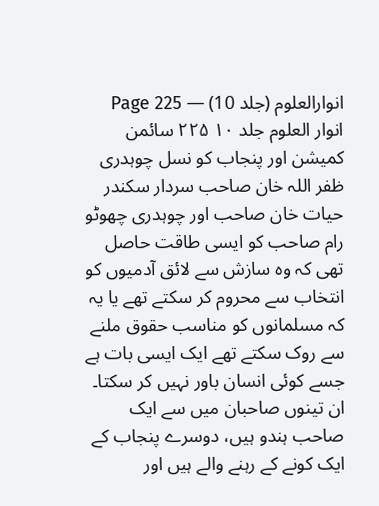انوارالعلوم (جلد 10) — Page 225
انوار العلوم جلد ۱۰ ۲۲۵ سائمن کمیشن اور پنجاب کو نسل چوہدری ظفر اللہ خان صاحب سردار سکندر حیات خان صاحب اور چوہدری چھوٹو رام صاحب کو ایسی طاقت حاصل تھی کہ وہ سازش سے لائق آدمیوں کو انتخاب سے محروم کر سکتے تھے یا یہ کہ مسلمانوں کو مناسب حقوق ملنے سے روک سکتے تھے ایک ایسی بات ہے جسے کوئی انسان باور نہیں کر سکتا۔ ان تینوں صاحبان میں سے ایک صاحب ہندو ہیں، دوسرے پنجاب کے ایک کونے کے رہنے والے ہیں اور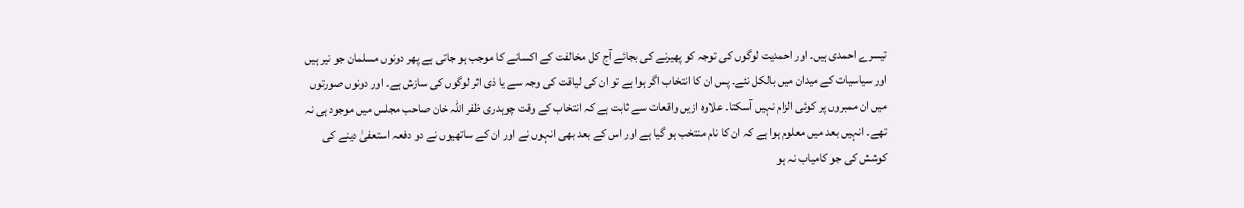تیسرے احمدی ہیں۔ اور احمدیت لوگوں کی توجہ کو پھیرنے کی بجائے آج کل مخالفت کے اکسانے کا موجب ہو جاتی ہے پھر دونوں مسلمان جو نیر ہیں اور سیاسیات کے میدان میں بالکل نئے۔ پس ان کا انتخاب اگر ہوا ہے تو ان کی لیاقت کی وجہ سے یا ذی اثر لوگوں کی سازش ہے۔ اور دونوں صورتوں میں ان ممبروں پر کوئی الزام نہیں آسکتا۔ علاوہ ازیں واقعات سے ثابت ہے کہ انتخاب کے وقت چوہدری ظفر اللہ خان صاحب مجلس میں موجود ہی نہ تھے۔ انہیں بعد میں معلوم ہوا ہے کہ ان کا نام منتخب ہو گیا ہے اور اس کے بعد بھی انہوں نے اور ان کے ساتھیوں نے دو دفعہ استعفیٰ دینے کی کوشش کی جو کامیاب نہ ہو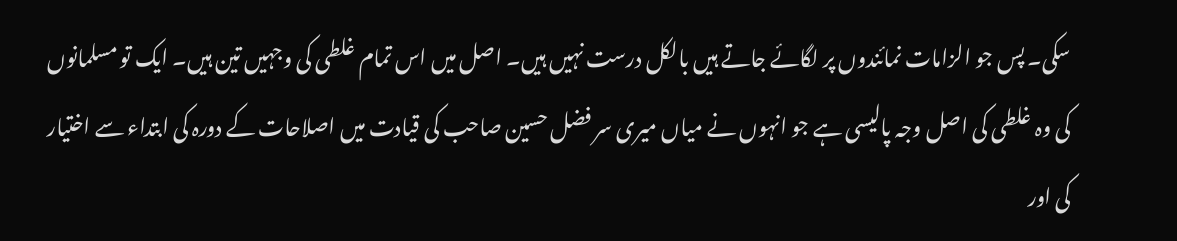سکی۔ پس جو الزامات نمائندوں پر لگائے جاتے ہیں بالکل درست نہیں ہیں۔ اصل میں اس تمام غلطی کی وجہیں تین ہیں۔ ایک تو مسلمانوں کی وہ غلطی کی اصل وجہ پالیسی ہے جو انہوں نے میاں میری سر فضل حسین صاحب کی قیادت میں اصلاحات کے دورہ کی ابتداء سے اختیار کی اور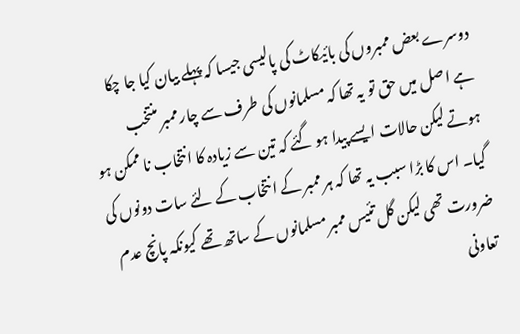دوسرے بعض ممبروں کی بائیکاٹ کی پالیسی جیسا کہ پہلے بیان کیا جا چکا ہے اصل میں حق تو یہ تھا کہ مسلمانوں کی طرف سے چار ممبر منتخب ہوتے لیکن حالات ایسے پیدا ہو گئے کہ تین سے زیادہ کا انتخاب نا ممکن ہو گیا۔ اس کا بڑا سبب یہ تھا کہ ہر ممبر کے انتخاب کے لئے سات دونوں کی ضرورت تھی لیکن گل تئیس ممبر مسلمانوں کے ساتھ تھے کیونکہ پانچ عدم تعاونی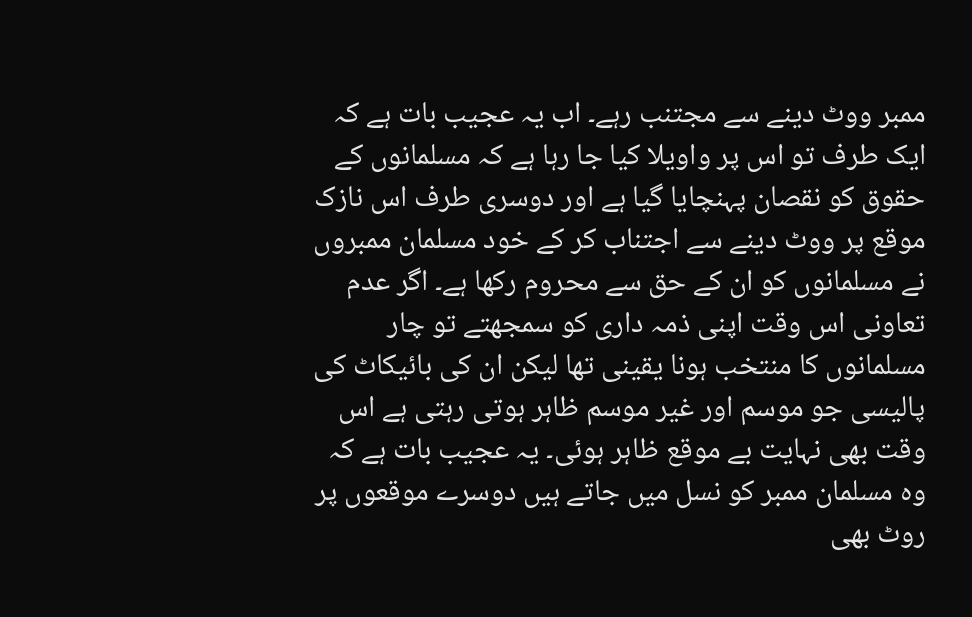ممبر ووٹ دینے سے مجتنب رہے۔ اب یہ عجیب بات ہے کہ ایک طرف تو اس پر واویلا کیا جا رہا ہے کہ مسلمانوں کے حقوق کو نقصان پہنچایا گیا ہے اور دوسری طرف اس نازک موقع پر ووٹ دینے سے اجتناب کر کے خود مسلمان ممبروں نے مسلمانوں کو ان کے حق سے محروم رکھا ہے۔ اگر عدم تعاونی اس وقت اپنی ذمہ داری کو سمجھتے تو چار مسلمانوں کا منتخب ہونا یقینی تھا لیکن ان کی بائیکاٹ کی پالیسی جو موسم اور غیر موسم ظاہر ہوتی رہتی ہے اس وقت بھی نہایت بے موقع ظاہر ہوئی۔ یہ عجیب بات ہے کہ وہ مسلمان ممبر کو نسل میں جاتے ہیں دوسرے موقعوں پر روٹ بھی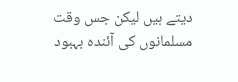دیتے ہیں لیکن جس وقت مسلمانوں کی آئندہ بہبود